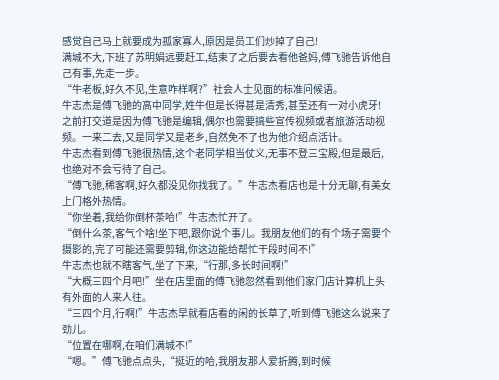感觉自己马上就要成为孤家寡人,原因是员工们炒掉了自己!
满城不大,下班了苏明娟远要赶工,结束了之后要去看他爸妈,傅飞驰告诉他自己有事,先走一步。
“牛老板,好久不见,生意咋样啊?”社会人士见面的标准问候语。
牛志杰是傅飞驰的高中同学,姓牛但是长得甚是清秀,甚至还有一对小虎牙!
之前打交道是因为傅飞驰是编辑,偶尔也需要搞些宣传视频或者旅游活动视频。一来二去,又是同学又是老乡,自然免不了也为他介绍点活计。
牛志杰看到傅飞驰很热情,这个老同学相当仗义,无事不登三宝殿,但是最后,也绝对不会亏待了自己。
“傅飞驰,稀客啊,好久都没见你找我了。”牛志杰看店也是十分无聊,有美女上门格外热情。
“你坐着,我给你倒杯茶哈!”牛志杰忙开了。
“倒什么茶,客气个啥!坐下吧,跟你说个事儿。我朋友他们的有个场子需要个摄影的,完了可能还需要剪辑,你这边能给帮忙干段时间不!”
牛志杰也就不瞎客气,坐了下来,“行那,多长时间啊!”
“大概三四个月吧!”坐在店里面的傅飞驰忽然看到他们家门店计算机上头有外面的人来人往。
“三四个月,行啊!”牛志杰早就看店看的闲的长草了,听到傅飞驰这么说来了劲儿。
“位置在哪啊,在咱们满城不!”
“嗯。”傅飞驰点点头,“挺近的哈,我朋友那人爱折腾,到时候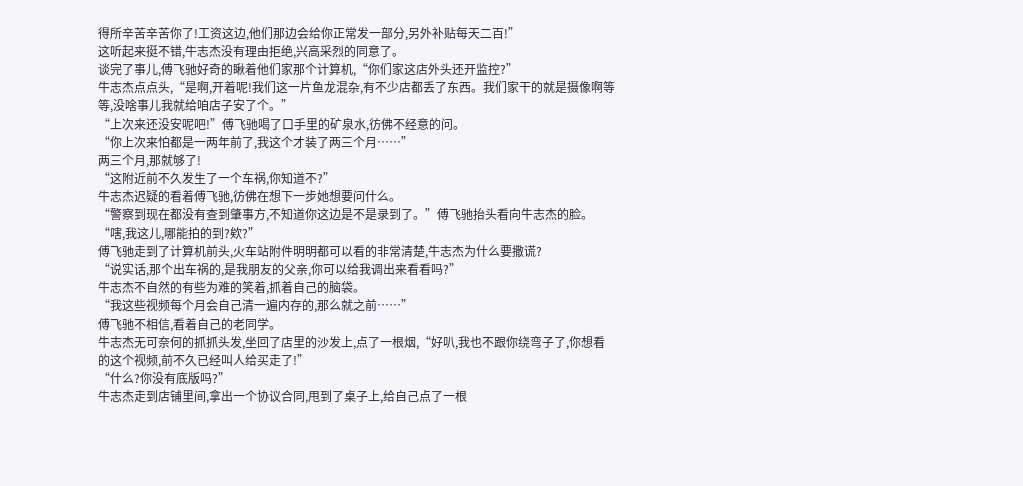得所辛苦辛苦你了!工资这边,他们那边会给你正常发一部分,另外补贴每天二百!”
这听起来挺不错,牛志杰没有理由拒绝,兴高采烈的同意了。
谈完了事儿,傅飞驰好奇的瞅着他们家那个计算机,“你们家这店外头还开监控?”
牛志杰点点头,“是啊,开着呢!我们这一片鱼龙混杂,有不少店都丢了东西。我们家干的就是摄像啊等等,没啥事儿我就给咱店子安了个。”
“上次来还没安呢吧!”傅飞驰喝了口手里的矿泉水,彷佛不经意的问。
“你上次来怕都是一两年前了,我这个才装了两三个月……”
两三个月,那就够了!
“这附近前不久发生了一个车祸,你知道不?”
牛志杰迟疑的看着傅飞驰,彷佛在想下一步她想要问什么。
“警察到现在都没有查到肇事方,不知道你这边是不是录到了。”傅飞驰抬头看向牛志杰的脸。
“嗐,我这儿,哪能拍的到?欸?”
傅飞驰走到了计算机前头,火车站附件明明都可以看的非常清楚,牛志杰为什么要撒谎?
“说实话,那个出车祸的,是我朋友的父亲,你可以给我调出来看看吗?”
牛志杰不自然的有些为难的笑着,抓着自己的脑袋。
“我这些视频每个月会自己清一遍内存的,那么就之前……”
傅飞驰不相信,看着自己的老同学。
牛志杰无可奈何的抓抓头发,坐回了店里的沙发上,点了一根烟,“好叭,我也不跟你绕弯子了,你想看的这个视频,前不久已经叫人给买走了!”
“什么?你没有底版吗?”
牛志杰走到店铺里间,拿出一个协议合同,甩到了桌子上,给自己点了一根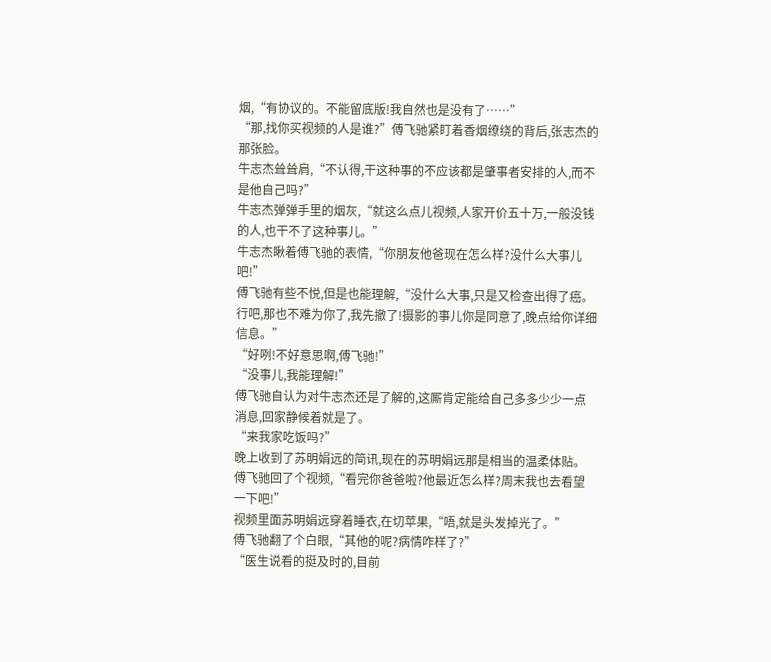烟,“有协议的。不能留底版!我自然也是没有了……”
“那,找你买视频的人是谁?”傅飞驰紧盯着香烟缭绕的背后,张志杰的那张脸。
牛志杰耸耸肩,“不认得,干这种事的不应该都是肇事者安排的人,而不是他自己吗?”
牛志杰弹弹手里的烟灰,“就这么点儿视频,人家开价五十万,一般没钱的人,也干不了这种事儿。”
牛志杰瞅着傅飞驰的表情,“你朋友他爸现在怎么样?没什么大事儿吧!”
傅飞驰有些不悦,但是也能理解,“没什么大事,只是又检查出得了癌。行吧,那也不难为你了,我先撤了!摄影的事儿你是同意了,晚点给你详细信息。”
“好咧!不好意思啊,傅飞驰!”
“没事儿,我能理解!”
傅飞驰自认为对牛志杰还是了解的,这厮肯定能给自己多多少少一点消息,回家静候着就是了。
“来我家吃饭吗?”
晚上收到了苏明娟远的简讯,现在的苏明娟远那是相当的温柔体贴。
傅飞驰回了个视频,“看完你爸爸啦?他最近怎么样?周末我也去看望一下吧!”
视频里面苏明娟远穿着睡衣,在切苹果,“唔,就是头发掉光了。”
傅飞驰翻了个白眼,“其他的呢?病情咋样了?”
“医生说看的挺及时的,目前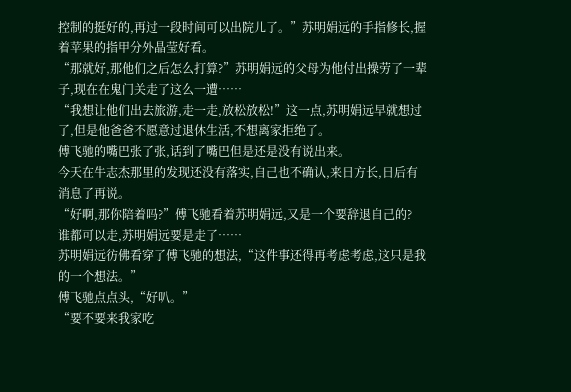控制的挺好的,再过一段时间可以出院儿了。”苏明娟远的手指修长,握着苹果的指甲分外晶莹好看。
“那就好,那他们之后怎么打算?”苏明娟远的父母为他付出操劳了一辈子,现在在鬼门关走了这么一遭……
“我想让他们出去旅游,走一走,放松放松!”这一点,苏明娟远早就想过了,但是他爸爸不愿意过退休生活,不想离家拒绝了。
傅飞驰的嘴巴张了张,话到了嘴巴但是还是没有说出来。
今天在牛志杰那里的发现还没有落实,自己也不确认,来日方长,日后有消息了再说。
“好啊,那你陪着吗?”傅飞驰看着苏明娟远,又是一个要辞退自己的?
谁都可以走,苏明娟远要是走了……
苏明娟远彷佛看穿了傅飞驰的想法,“这件事还得再考虑考虑,这只是我的一个想法。”
傅飞驰点点头,“好叭。”
“要不要来我家吃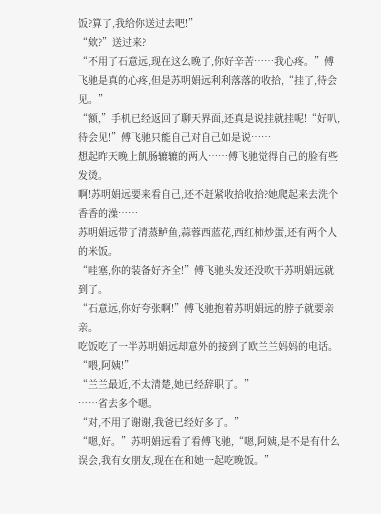饭?算了,我给你送过去吧!”
“欸?”送过来?
“不用了石意远,现在这么晚了,你好辛苦……我心疼。”傅飞驰是真的心疼,但是苏明娟远利利落落的收拾,“挂了,待会见。”
“额,”手机已经返回了聊天界面,还真是说挂就挂呢!“好叭,待会见!”傅飞驰只能自己对自己如是说……
想起昨天晚上飢肠辘辘的两人……傅飞驰觉得自己的脸有些发烫。
啊!苏明娟远要来看自己,还不赶紧收拾收拾?她爬起来去洗个香香的澡……
苏明娟远带了清蒸鲈鱼,蒜蓉西蓝花,西红柿炒蛋,还有两个人的米饭。
“哇塞,你的装备好齐全!”傅飞驰头发还没吹干苏明娟远就到了。
“石意远,你好夸张啊!”傅飞驰抱着苏明娟远的脖子就要亲亲。
吃饭吃了一半苏明娟远却意外的接到了欧兰兰妈妈的电话。
“喂,阿姨!”
“兰兰最近,不太清楚,她已经辞职了。”
……省去多个嗯。
“对,不用了谢谢,我爸已经好多了。”
“嗯,好。”苏明娟远看了看傅飞驰,“嗯,阿姨,是不是有什么误会,我有女朋友,现在在和她一起吃晚饭。”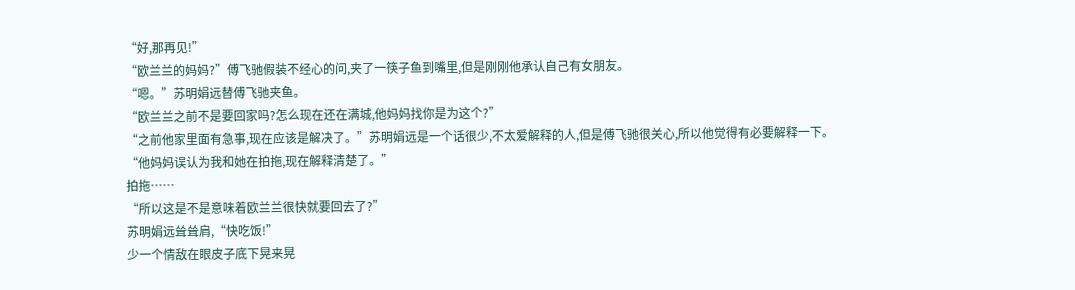“好,那再见!”
“欧兰兰的妈妈?”傅飞驰假装不经心的问,夹了一筷子鱼到嘴里,但是刚刚他承认自己有女朋友。
“嗯。”苏明娟远替傅飞驰夹鱼。
“欧兰兰之前不是要回家吗?怎么现在还在满城,他妈妈找你是为这个?”
“之前他家里面有急事,现在应该是解决了。”苏明娟远是一个话很少,不太爱解释的人,但是傅飞驰很关心,所以他觉得有必要解释一下。
“他妈妈误认为我和她在拍拖,现在解释清楚了。”
拍拖……
“所以这是不是意味着欧兰兰很快就要回去了?”
苏明娟远耸耸肩,“快吃饭!”
少一个情敌在眼皮子底下晃来晃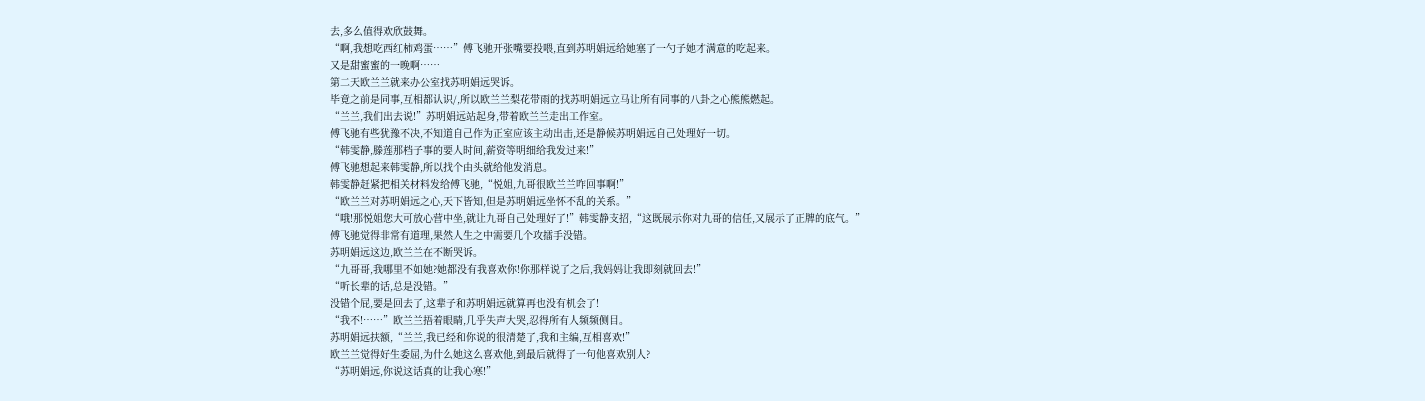去,多么值得欢欣鼓舞。
“啊,我想吃西红柿鸡蛋……”傅飞驰开张嘴要投喂,直到苏明娟远给她塞了一勺子她才满意的吃起来。
又是甜蜜蜜的一晚啊……
第二天欧兰兰就来办公室找苏明娟远哭诉。
毕竟之前是同事,互相都认识/,所以欧兰兰梨花带雨的找苏明娟远立马让所有同事的八卦之心熊熊燃起。
“兰兰,我们出去说!”苏明娟远站起身,带着欧兰兰走出工作室。
傅飞驰有些犹豫不决,不知道自己作为正室应该主动出击,还是静候苏明娟远自己处理好一切。
“韩雯静,滕莲那档子事的要人时间,薪资等明细给我发过来!”
傅飞驰想起来韩雯静,所以找个由头就给他发消息。
韩雯静赶紧把相关材料发给傅飞驰,“悦姐,九哥很欧兰兰咋回事啊!”
“欧兰兰对苏明娟远之心,天下皆知,但是苏明娟远坐怀不乱的关系。”
“哦!那悦姐您大可放心营中坐,就让九哥自己处理好了!”韩雯静支招,“这既展示你对九哥的信任,又展示了正牌的底气。”
傅飞驰觉得非常有道理,果然人生之中需要几个攻擂手没错。
苏明娟远这边,欧兰兰在不断哭诉。
“九哥哥,我哪里不如她?她都没有我喜欢你!你那样说了之后,我妈妈让我即刻就回去!”
“听长辈的话,总是没错。”
没错个屁,要是回去了,这辈子和苏明娟远就算再也没有机会了!
“我不!……”欧兰兰捂着眼睛,几乎失声大哭,忍得所有人频频侧目。
苏明娟远扶额,“兰兰,我已经和你说的很清楚了,我和主编,互相喜欢!”
欧兰兰觉得好生委屈,为什么她这么喜欢他,到最后就得了一句他喜欢别人?
“苏明娟远,你说这话真的让我心寒!”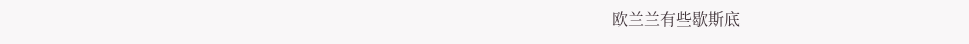欧兰兰有些歇斯底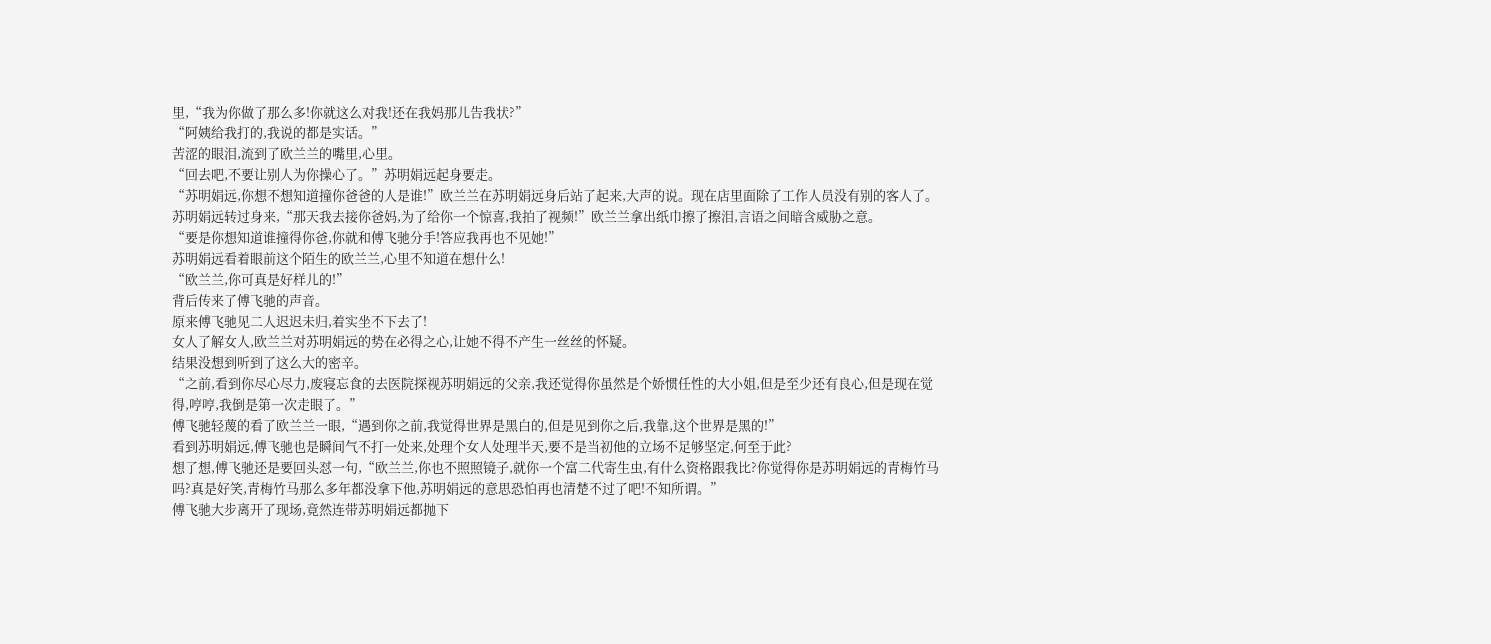里,“我为你做了那么多!你就这么对我!还在我妈那儿告我状?”
“阿姨给我打的,我说的都是实话。”
苦涩的眼泪,流到了欧兰兰的嘴里,心里。
“回去吧,不要让别人为你操心了。”苏明娟远起身要走。
“苏明娟远,你想不想知道撞你爸爸的人是谁!”欧兰兰在苏明娟远身后站了起来,大声的说。现在店里面除了工作人员没有别的客人了。
苏明娟远转过身来,“那天我去接你爸妈,为了给你一个惊喜,我拍了视频!”欧兰兰拿出纸巾擦了擦泪,言语之间暗含威胁之意。
“要是你想知道谁撞得你爸,你就和傅飞驰分手!答应我再也不见她!”
苏明娟远看着眼前这个陌生的欧兰兰,心里不知道在想什么!
“欧兰兰,你可真是好样儿的!”
背后传来了傅飞驰的声音。
原来傅飞驰见二人迟迟未归,着实坐不下去了!
女人了解女人,欧兰兰对苏明娟远的势在必得之心,让她不得不产生一丝丝的怀疑。
结果没想到听到了这么大的密辛。
“之前,看到你尽心尽力,废寝忘食的去医院探视苏明娟远的父亲,我还觉得你虽然是个娇惯任性的大小姐,但是至少还有良心,但是现在觉得,哼哼,我倒是第一次走眼了。”
傅飞驰轻蔑的看了欧兰兰一眼,“遇到你之前,我觉得世界是黑白的,但是见到你之后,我靠,这个世界是黑的!”
看到苏明娟远,傅飞驰也是瞬间气不打一处来,处理个女人处理半天,要不是当初他的立场不足够坚定,何至于此?
想了想,傅飞驰还是要回头怼一句,“欧兰兰,你也不照照镜子,就你一个富二代寄生虫,有什么资格跟我比?你觉得你是苏明娟远的青梅竹马吗?真是好笑,青梅竹马那么多年都没拿下他,苏明娟远的意思恐怕再也清楚不过了吧!不知所谓。”
傅飞驰大步离开了现场,竟然连带苏明娟远都抛下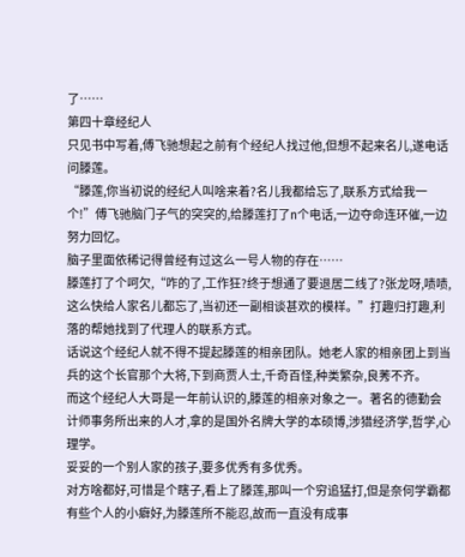了……
第四十章经纪人
只见书中写着,傅飞驰想起之前有个经纪人找过他,但想不起来名儿,遂电话问滕莲。
“滕莲,你当初说的经纪人叫啥来着?名儿我都给忘了,联系方式给我一个!”傅飞驰脑门子气的突突的,给滕莲打了n个电话,一边夺命连环催,一边努力回忆。
脑子里面依稀记得曾经有过这么一号人物的存在……
滕莲打了个呵欠,“咋的了,工作狂?终于想通了要退居二线了?张龙呀,啧啧,这么快给人家名儿都忘了,当初还一副相谈甚欢的模样。”打趣归打趣,利落的帮她找到了代理人的联系方式。
话说这个经纪人就不得不提起滕莲的相亲团队。她老人家的相亲团上到当兵的这个长官那个大将,下到商贾人士,千奇百怪,种类繁杂,良莠不齐。
而这个经纪人大哥是一年前认识的,滕莲的相亲对象之一。著名的德勤会计师事务所出来的人才,拿的是国外名牌大学的本硕博,涉猎经济学,哲学,心理学。
妥妥的一个别人家的孩子,要多优秀有多优秀。
对方啥都好,可惜是个瞎子,看上了滕莲,那叫一个穷追猛打,但是奈何学霸都有些个人的小癖好,为滕莲所不能忍,故而一直没有成事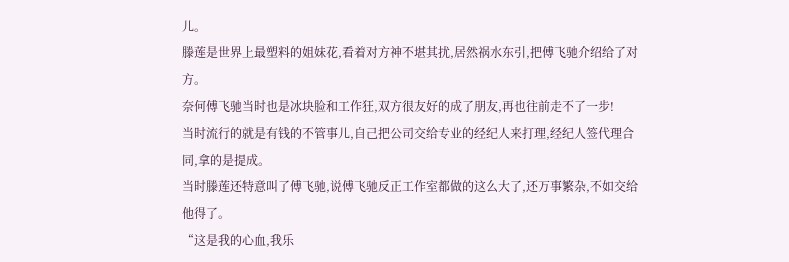儿。
滕莲是世界上最塑料的姐妹花,看着对方神不堪其扰,居然祸水东引,把傅飞驰介绍给了对方。
奈何傅飞驰当时也是冰块脸和工作狂,双方很友好的成了朋友,再也往前走不了一步!
当时流行的就是有钱的不管事儿,自己把公司交给专业的经纪人来打理,经纪人签代理合同,拿的是提成。
当时滕莲还特意叫了傅飞驰,说傅飞驰反正工作室都做的这么大了,还万事繁杂,不如交给他得了。
“这是我的心血,我乐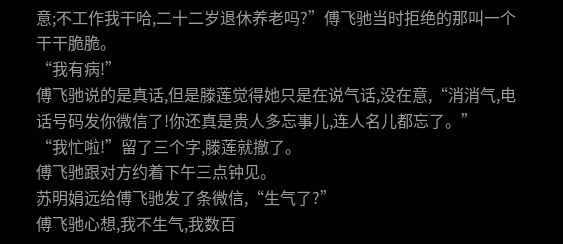意;不工作我干哈,二十二岁退休养老吗?”傅飞驰当时拒绝的那叫一个干干脆脆。
“我有病!”
傅飞驰说的是真话,但是滕莲觉得她只是在说气话,没在意,“消消气,电话号码发你微信了!你还真是贵人多忘事儿,连人名儿都忘了。”
“我忙啦!”留了三个字,滕莲就撤了。
傅飞驰跟对方约着下午三点钟见。
苏明娟远给傅飞驰发了条微信,“生气了?”
傅飞驰心想,我不生气,我数百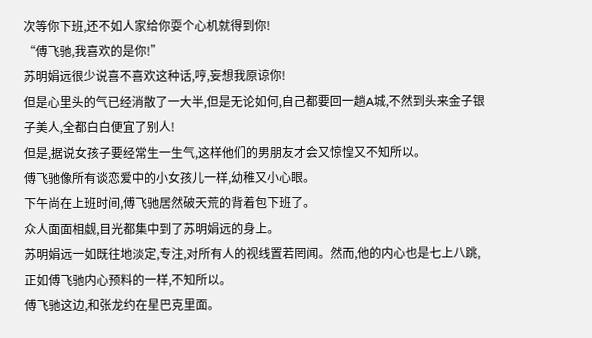次等你下班,还不如人家给你耍个心机就得到你!
“傅飞驰,我喜欢的是你!”
苏明娟远很少说喜不喜欢这种话,哼,妄想我原谅你!
但是心里头的气已经消散了一大半,但是无论如何,自己都要回一趟A城,不然到头来金子银子美人,全都白白便宜了别人!
但是,据说女孩子要经常生一生气,这样他们的男朋友才会又惊惶又不知所以。
傅飞驰像所有谈恋爱中的小女孩儿一样,幼稚又小心眼。
下午尚在上班时间,傅飞驰居然破天荒的背着包下班了。
众人面面相觑,目光都集中到了苏明娟远的身上。
苏明娟远一如既往地淡定,专注,对所有人的视线置若罔闻。然而,他的内心也是七上八跳,正如傅飞驰内心预料的一样,不知所以。
傅飞驰这边,和张龙约在星巴克里面。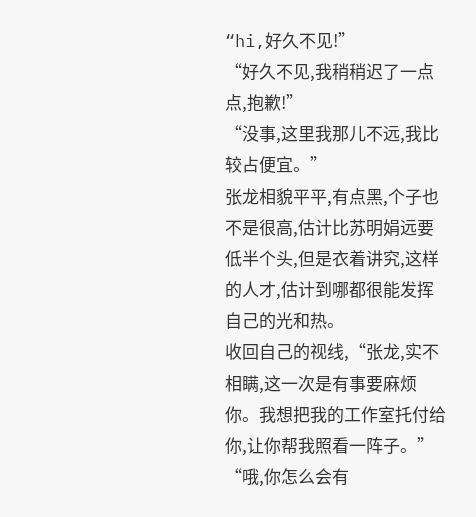“hi,好久不见!”
“好久不见,我稍稍迟了一点点,抱歉!”
“没事,这里我那儿不远,我比较占便宜。”
张龙相貌平平,有点黑,个子也不是很高,估计比苏明娟远要低半个头,但是衣着讲究,这样的人才,估计到哪都很能发挥自己的光和热。
收回自己的视线,“张龙,实不相瞒,这一次是有事要麻烦你。我想把我的工作室托付给你,让你帮我照看一阵子。”
“哦,你怎么会有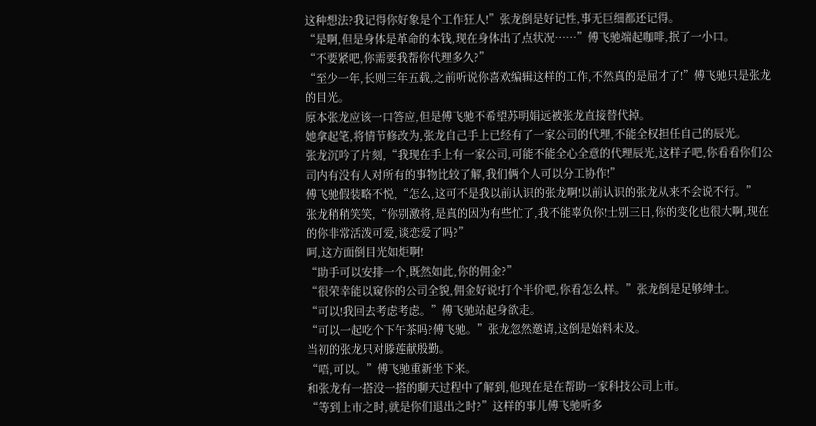这种想法?我记得你好象是个工作狂人!”张龙倒是好记性,事无巨细都还记得。
“是啊,但是身体是革命的本钱,现在身体出了点状况……”傅飞驰端起咖啡,抿了一小口。
“不要紧吧,你需要我帮你代理多久?”
“至少一年,长则三年五载,之前听说你喜欢编辑这样的工作,不然真的是屈才了!”傅飞驰只是张龙的目光。
原本张龙应该一口答应,但是傅飞驰不希望苏明娟远被张龙直接替代掉。
她拿起笔,将情节修改为,张龙自己手上已经有了一家公司的代理,不能全权担任自己的辰光。
张龙沉吟了片刻,“我现在手上有一家公司,可能不能全心全意的代理辰光,这样子吧,你看看你们公司内有没有人对所有的事物比较了解,我们俩个人可以分工协作!”
傅飞驰假装略不悦,“怎么,这可不是我以前认识的张龙啊!以前认识的张龙从来不会说不行。”
张龙稍稍笑笑,“你别激将,是真的因为有些忙了,我不能辜负你!士别三日,你的变化也很大啊,现在的你非常活泼可爱,谈恋爱了吗?”
呵,这方面倒目光如炬啊!
“助手可以安排一个,既然如此,你的佣金?”
“很荣幸能以窥你的公司全貌,佣金好说!打个半价吧,你看怎么样。”张龙倒是足够绅士。
“可以!我回去考虑考虑。”傅飞驰站起身欲走。
“可以一起吃个下午茶吗?傅飞驰。”张龙忽然邀请,这倒是始料未及。
当初的张龙只对滕莲献殷勤。
“唔,可以。”傅飞驰重新坐下来。
和张龙有一搭没一搭的聊天过程中了解到,他现在是在帮助一家科技公司上市。
“等到上市之时,就是你们退出之时?”这样的事儿傅飞驰听多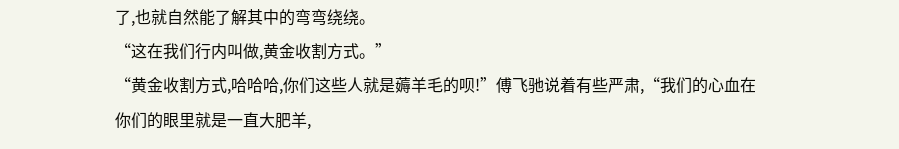了,也就自然能了解其中的弯弯绕绕。
“这在我们行内叫做,黄金收割方式。”
“黄金收割方式,哈哈哈,你们这些人就是薅羊毛的呗!”傅飞驰说着有些严肃,“我们的心血在你们的眼里就是一直大肥羊,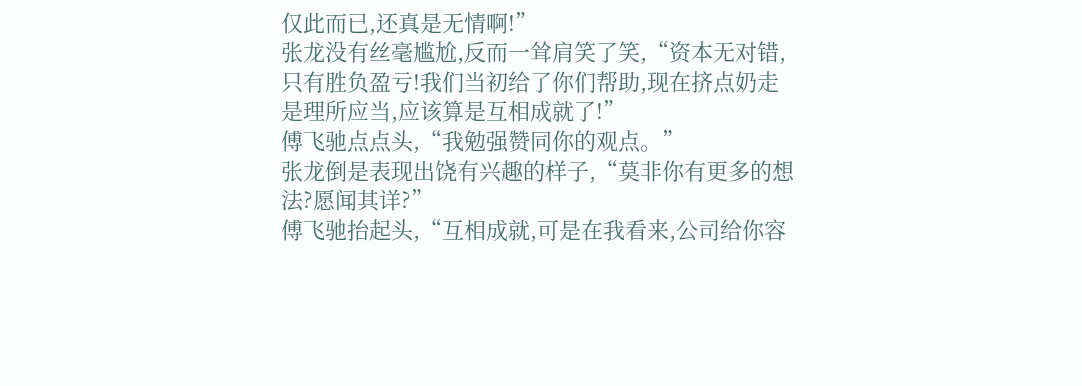仅此而已,还真是无情啊!”
张龙没有丝毫尴尬,反而一耸肩笑了笑,“资本无对错,只有胜负盈亏!我们当初给了你们帮助,现在挤点奶走是理所应当,应该算是互相成就了!”
傅飞驰点点头,“我勉强赞同你的观点。”
张龙倒是表现出饶有兴趣的样子,“莫非你有更多的想法?愿闻其详?”
傅飞驰抬起头,“互相成就,可是在我看来,公司给你容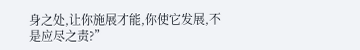身之处,让你施展才能,你使它发展,不是应尽之责?”